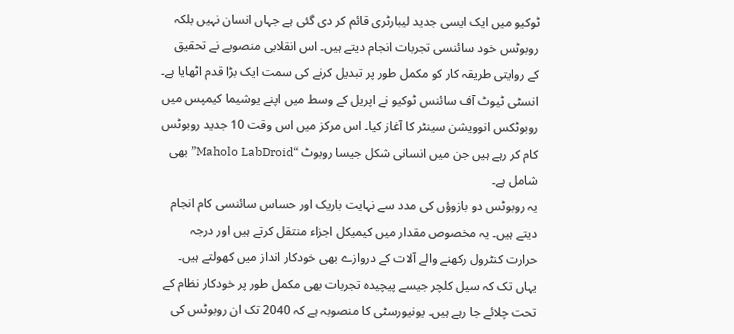ٹوکیو میں ایک ایسی جدید لیبارٹری قائم کر دی گئی ہے جہاں انسان نہیں بلکہ روبوٹس خود سائنسی تجربات انجام دیتے ہیں۔ اس انقلابی منصوبے نے تحقیق کے روایتی طریقہ کار کو مکمل طور پر تبدیل کرنے کی سمت ایک بڑا قدم اٹھایا ہے۔
انسٹی ٹیوٹ آف سائنس ٹوکیو نے اپریل کے وسط میں اپنے یوشیما کیمپس میں روبوٹکس انوویشن سینٹر کا آغاز کیا۔ اس مرکز میں اس وقت 10 جدید روبوٹس کام کر رہے ہیں جن میں انسانی شکل جیسا روبوٹ “Maholo LabDroid” بھی شامل ہے۔
یہ روبوٹس دو بازوؤں کی مدد سے نہایت باریک اور حساس سائنسی کام انجام دیتے ہیں۔ یہ مخصوص مقدار میں کیمیکل اجزاء منتقل کرتے ہیں اور درجہ حرارت کنٹرول رکھنے والے آلات کے دروازے بھی خودکار انداز میں کھولتے ہیں۔ یہاں تک کہ سیل کلچر جیسے پیچیدہ تجربات بھی مکمل طور پر خودکار نظام کے تحت چلائے جا رہے ہیں۔ یونیورسٹی کا منصوبہ ہے کہ 2040 تک ان روبوٹس کی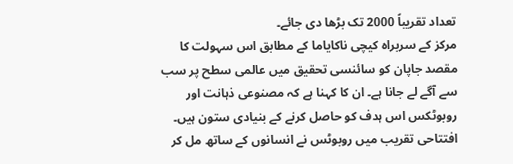تعداد تقریباً 2000 تک بڑھا دی جائے۔
مرکز کے سربراہ کیچی ناکایاما کے مطابق اس سہولت کا مقصد جاپان کو سائنسی تحقیق میں عالمی سطح پر سب سے آگے لے جانا ہے۔ ان کا کہنا ہے کہ مصنوعی ذہانت اور روبوٹکس اس ہدف کو حاصل کرنے کے بنیادی ستون ہیں۔ افتتاحی تقریب میں روبوٹس نے انسانوں کے ساتھ مل کر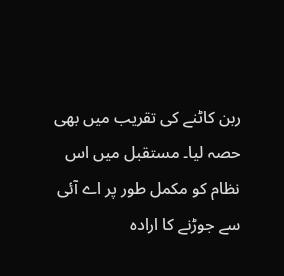ربن کاٹنے کی تقریب میں بھی حصہ لیا۔ مستقبل میں اس نظام کو مکمل طور پر اے آئی سے جوڑنے کا ارادہ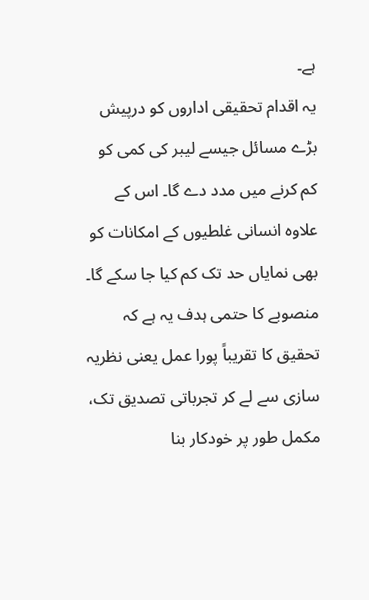ہے۔
یہ اقدام تحقیقی اداروں کو درپیش بڑے مسائل جیسے لیبر کی کمی کو کم کرنے میں مدد دے گا۔ اس کے علاوہ انسانی غلطیوں کے امکانات کو بھی نمایاں حد تک کم کیا جا سکے گا۔ منصوبے کا حتمی ہدف یہ ہے کہ تحقیق کا تقریباً پورا عمل یعنی نظریہ سازی سے لے کر تجرباتی تصدیق تک، مکمل طور پر خودکار بنا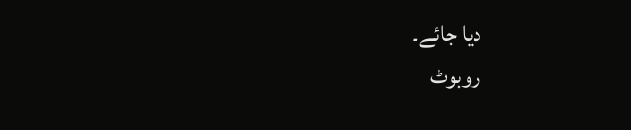دیا جائے۔
روبوٹ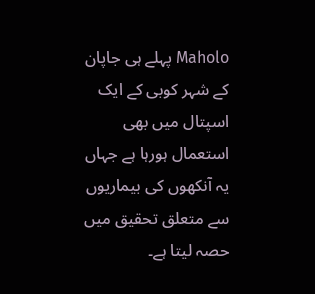Maholo پہلے ہی جاپان کے شہر کوبی کے ایک اسپتال میں بھی استعمال ہورہا ہے جہاں یہ آنکھوں کی بیماریوں سے متعلق تحقیق میں حصہ لیتا ہے۔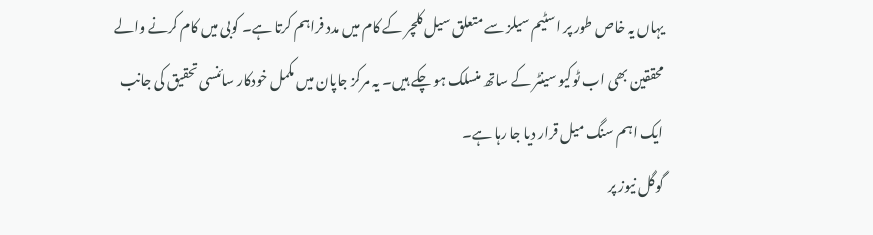یہاں یہ خاص طور پر اسٹیم سیلز سے متعلق سیل کلچر کے کام میں مدد فراہم کرتا ہے۔ کوبی میں کام کرنے والے محققین بھی اب ٹوکیو سینٹر کے ساتھ منسلک ہو چکے ہیں۔ یہ مرکز جاپان میں مکمل خودکار سائنسی تحقیق کی جانب ایک اہم سنگ میل قرار دیا جا رہا ہے۔
گوگل نیوز پر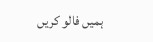ہمیں فالو کریں